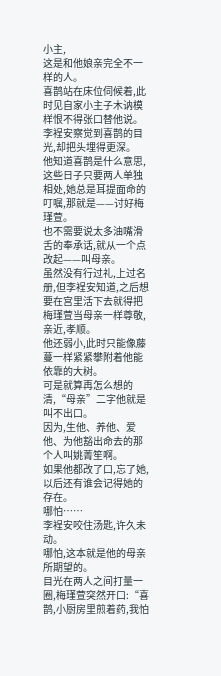小主,
这是和他娘亲完全不一样的人。
喜鹊站在床位伺候着,此时见自家小主子木讷模样恨不得张口替他说。
李裎安察觉到喜鹊的目光,却把头埋得更深。
他知道喜鹊是什么意思,这些日子只要两人单独相处,她总是耳提面命的叮嘱,那就是——讨好梅瑾萱。
也不需要说太多油嘴滑舌的奉承话,就从一个点改起——叫母亲。
虽然没有行过礼,上过名册,但李裎安知道,之后想要在宫里活下去就得把梅瑾萱当母亲一样尊敬,亲近,孝顺。
他还弱小,此时只能像藤蔓一样紧紧攀附着他能依靠的大树。
可是就算再怎么想的清,“母亲”二字他就是叫不出口。
因为,生他、养他、爱他、为他豁出命去的那个人叫姚菁笙啊。
如果他都改了口,忘了她,以后还有谁会记得她的存在。
哪怕……
李裎安咬住汤匙,许久未动。
哪怕,这本就是他的母亲所期望的。
目光在两人之间打量一圈,梅瑾萱突然开口:“喜鹊,小厨房里煎着药,我怕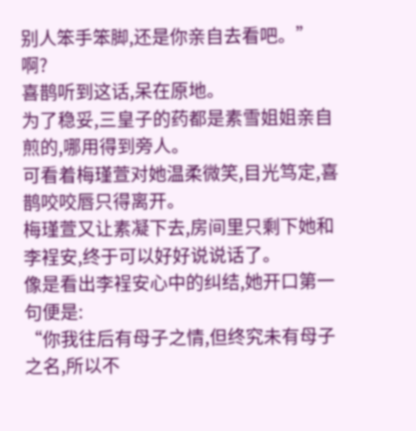别人笨手笨脚,还是你亲自去看吧。”
啊?
喜鹊听到这话,呆在原地。
为了稳妥,三皇子的药都是素雪姐姐亲自煎的,哪用得到旁人。
可看着梅瑾萱对她温柔微笑,目光笃定,喜鹊咬咬唇只得离开。
梅瑾萱又让素凝下去,房间里只剩下她和李裎安,终于可以好好说说话了。
像是看出李裎安心中的纠结,她开口第一句便是:
“你我往后有母子之情,但终究未有母子之名,所以不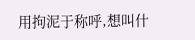用拘泥于称呼,想叫什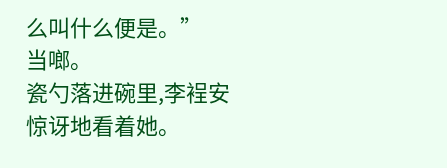么叫什么便是。”
当啷。
瓷勺落进碗里,李裎安惊讶地看着她。